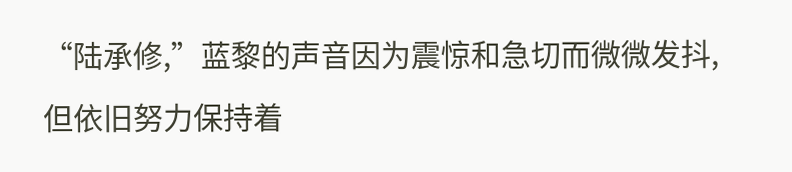“陆承修,”蓝黎的声音因为震惊和急切而微微发抖,但依旧努力保持着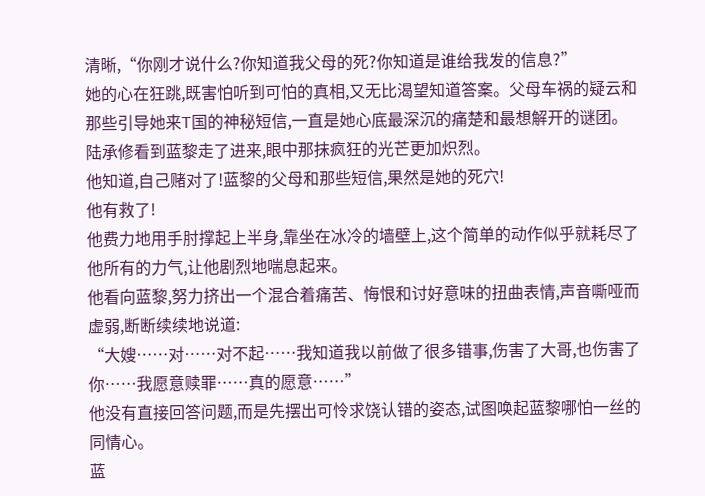清晰,“你刚才说什么?你知道我父母的死?你知道是谁给我发的信息?”
她的心在狂跳,既害怕听到可怕的真相,又无比渴望知道答案。父母车祸的疑云和那些引导她来T国的神秘短信,一直是她心底最深沉的痛楚和最想解开的谜团。
陆承修看到蓝黎走了进来,眼中那抹疯狂的光芒更加炽烈。
他知道,自己赌对了!蓝黎的父母和那些短信,果然是她的死穴!
他有救了!
他费力地用手肘撑起上半身,靠坐在冰冷的墙壁上,这个简单的动作似乎就耗尽了他所有的力气,让他剧烈地喘息起来。
他看向蓝黎,努力挤出一个混合着痛苦、悔恨和讨好意味的扭曲表情,声音嘶哑而虚弱,断断续续地说道:
“大嫂……对……对不起……我知道我以前做了很多错事,伤害了大哥,也伤害了你……我愿意赎罪……真的愿意……”
他没有直接回答问题,而是先摆出可怜求饶认错的姿态,试图唤起蓝黎哪怕一丝的同情心。
蓝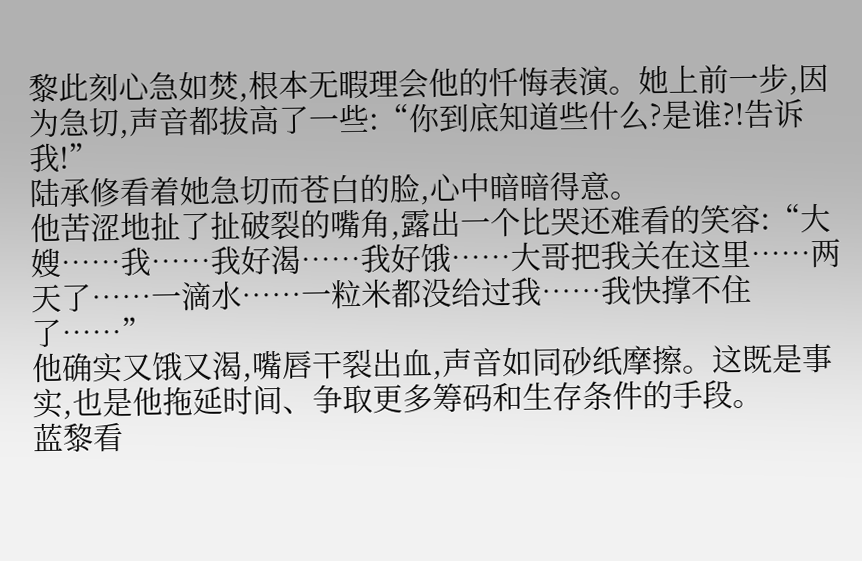黎此刻心急如焚,根本无暇理会他的忏悔表演。她上前一步,因为急切,声音都拔高了一些:“你到底知道些什么?是谁?!告诉我!”
陆承修看着她急切而苍白的脸,心中暗暗得意。
他苦涩地扯了扯破裂的嘴角,露出一个比哭还难看的笑容:“大嫂……我……我好渴……我好饿……大哥把我关在这里……两天了……一滴水……一粒米都没给过我……我快撑不住了……”
他确实又饿又渴,嘴唇干裂出血,声音如同砂纸摩擦。这既是事实,也是他拖延时间、争取更多筹码和生存条件的手段。
蓝黎看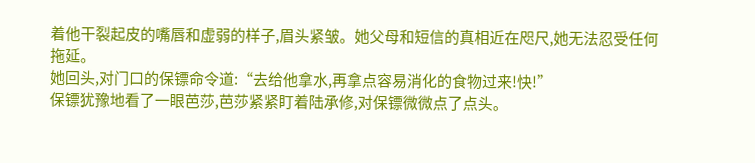着他干裂起皮的嘴唇和虚弱的样子,眉头紧皱。她父母和短信的真相近在咫尺,她无法忍受任何拖延。
她回头,对门口的保镖命令道:“去给他拿水,再拿点容易消化的食物过来!快!”
保镖犹豫地看了一眼芭莎,芭莎紧紧盯着陆承修,对保镖微微点了点头。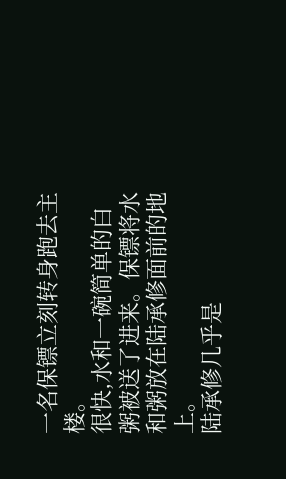一名保镖立刻转身跑去主楼。
很快,水和一碗简单的白粥被送了进来。保镖将水和粥放在陆承修面前的地上。
陆承修几乎是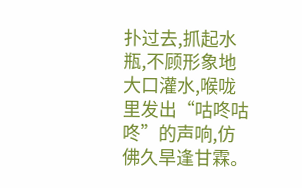扑过去,抓起水瓶,不顾形象地大口灌水,喉咙里发出“咕咚咕咚”的声响,仿佛久旱逢甘霖。